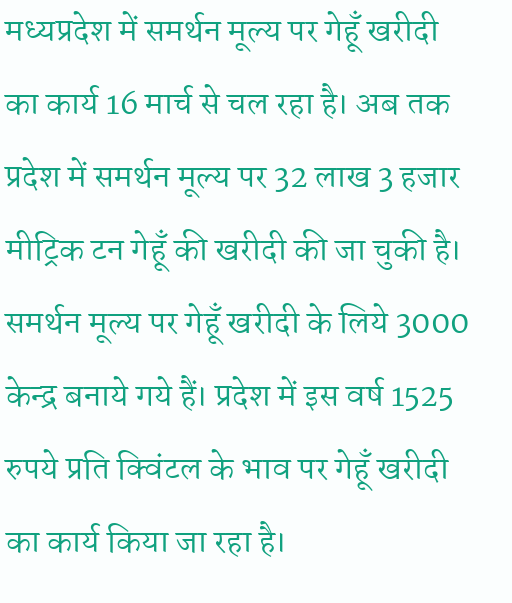मध्यप्रदेश में समर्थन मूल्य पर गेहूँ खरीदी का कार्य 16 मार्च से चल रहा है। अब तक प्रदेश में समर्थन मूल्य पर 32 लाख 3 हजार मीट्रिक टन गेहूँ की खरीदी की जा चुकी है। समर्थन मूल्य पर गेहूँ खरीदी के लिये 3000 केन्द्र बनाये गये हैं। प्रदेश में इस वर्ष 1525 रुपये प्रति क्विंटल के भाव पर गेहूँ खरीदी का कार्य किया जा रहा है।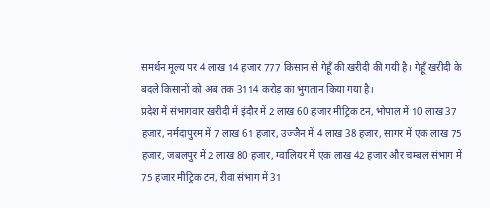समर्थन मूल्य पर 4 लाख 14 हजार 777 किसान से गेहूँ की खरीदी की गयी है। गेहूँ खरीदी के बदले किसानों को अब तक 3114 करोड़ का भुगतान किया गया है।
प्रदेश में संभागवार खरीदी में इंदौर में 2 लाख 60 हजार मीट्रिक टन, भोपाल में 10 लाख 37 हजार, नर्मदापुरम में 7 लाख 61 हजार, उज्जैन में 4 लाख 38 हजार, सागर में एक लाख 75 हजार, जबलपुर में 2 लाख 80 हजार, ग्वालियर में एक लाख 42 हजार और चम्बल संभाग में 75 हजार मीट्रिक टन, रीवा संभाग में 31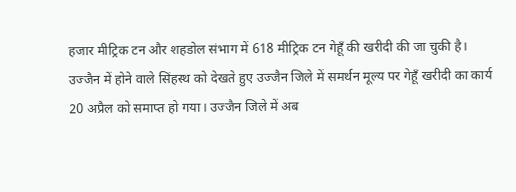हजार मीट्रिक टन और शहडोल संभाग में 618 मीट्रिक टन गेहूँ की खरीदी की जा चुकी है।
उज्जैन में होने वाले सिंहस्थ को देखते हुए उज्जैन जिले में समर्थन मूल्य पर गेहूँ खरीदी का कार्य 20 अप्रैल को समाप्त हो गया। उज्जैन जिले में अब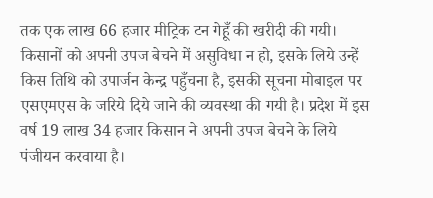तक एक लाख 66 हजार मीट्रिक टन गेहूँ की खरीदी की गयी। किसानों को अपनी उपज बेचने में असुविधा न हो, इसके लिये उन्हें किस तिथि को उपार्जन केन्द्र पहुँचना है, इसकी सूचना मोबाइल पर एसएमएस के जरिये दिये जाने की व्यवस्था की गयी है। प्रदेश में इस वर्ष 19 लाख 34 हजार किसान ने अपनी उपज बेचने के लिये पंजीयन करवाया है।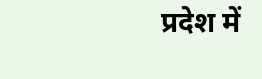प्रदेश में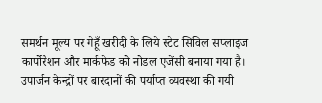समर्थन मूल्य पर गेहूँ खरीदी के लिये स्टेट सिविल सप्लाइज कार्पोरेशन और मार्कफेड को नोडल एजेंसी बनाया गया है।
उपार्जन केन्द्रों पर बारदानों की पर्याप्त व्यवस्था की गयी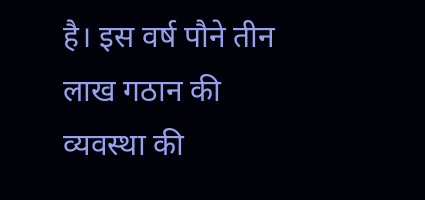है। इस वर्ष पौने तीन लाख गठान की व्यवस्था की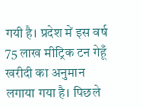गयी है। प्रदेश में इस वर्ष 75 लाख मीट्रिक टन गेहूँ खरीदी का अनुमान लगाया गया है। पिछले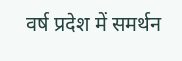वर्ष प्रदेश में समर्थन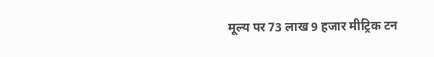मूल्य पर 73 लाख 9 हजार मीट्रिक टन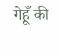गेहूँ की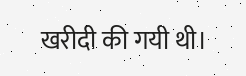खरीदी की गयी थी।